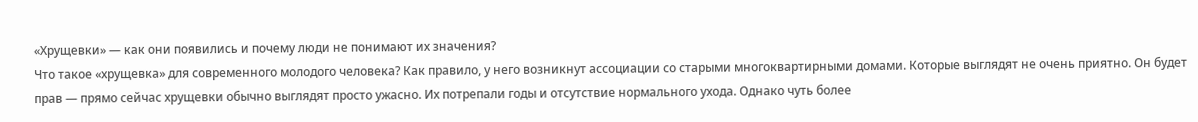«Хрущевки» — как они появились и почему люди не понимают их значения?
Что такое «хрущевка» для современного молодого человека? Как правило, у него возникнут ассоциации со старыми многоквартирными домами. Которые выглядят не очень приятно. Он будет прав — прямо сейчас хрущевки обычно выглядят просто ужасно. Их потрепали годы и отсутствие нормального ухода. Однако чуть более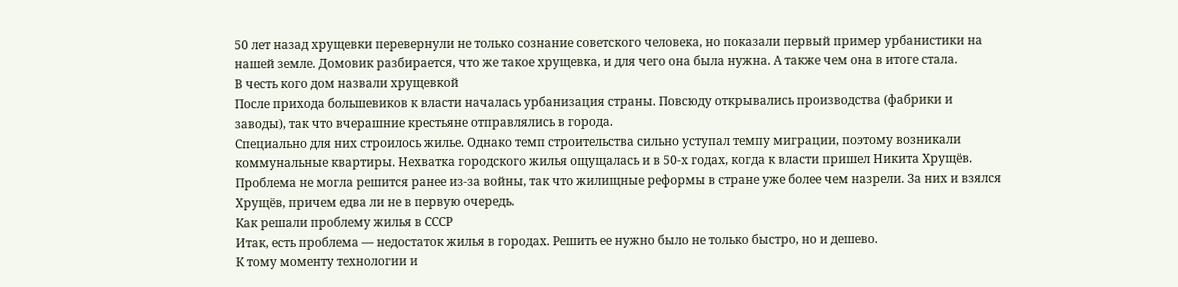50 лет назад хрущевки перевернули не только сознание советского человека, но показали первый пример урбанистики на нашей земле. Домовик разбирается, что же такое хрущевка, и для чего она была нужна. А также чем она в итоге стала.
В честь кого дом назвали хрущевкой
После прихода большевиков к власти началась урбанизация страны. Повсюду открывались производства (фабрики и заводы), так что вчерашние крестьяне отправлялись в города.
Специально для них строилось жилье. Однако темп строительства сильно уступал темпу миграции, поэтому возникали коммунальные квартиры. Нехватка городского жилья ощущалась и в 50-х годах, когда к власти пришел Никита Хрущёв.
Проблема не могла решится ранее из-за войны, так что жилищные реформы в стране уже более чем назрели. За них и взялся Хрущёв, причем едва ли не в первую очередь.
Как решали проблему жилья в СССР
Итак, есть проблема — недостаток жилья в городах. Решить ее нужно было не только быстро, но и дешево.
К тому моменту технологии и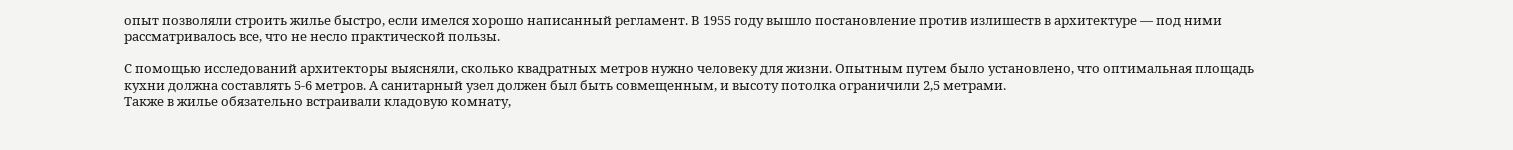опыт позволяли строить жилье быстро, если имелся хорошо написанный регламент. В 1955 году вышло постановление против излишеств в архитектуре — под ними рассматривалось все, что не несло практической пользы.

С помощью исследований архитекторы выясняли, сколько квадратных метров нужно человеку для жизни. Опытным путем было установлено, что оптимальная площадь кухни должна составлять 5-6 метров. А санитарный узел должен был быть совмещенным, и высоту потолка ограничили 2,5 метрами.
Также в жилье обязательно встраивали кладовую комнату,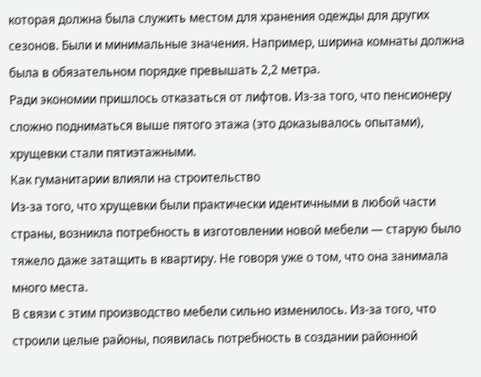которая должна была служить местом для хранения одежды для других сезонов. Были и минимальные значения. Например, ширина комнаты должна была в обязательном порядке превышать 2,2 метра.
Ради экономии пришлось отказаться от лифтов. Из-за того, что пенсионеру сложно подниматься выше пятого этажа (это доказывалось опытами), хрущевки стали пятиэтажными.
Как гуманитарии влияли на строительство
Из-за того, что хрущевки были практически идентичными в любой части страны, возникла потребность в изготовлении новой мебели — старую было тяжело даже затащить в квартиру. Не говоря уже о том, что она занимала много места.
В связи с этим производство мебели сильно изменилось. Из-за того, что строили целые районы, появилась потребность в создании районной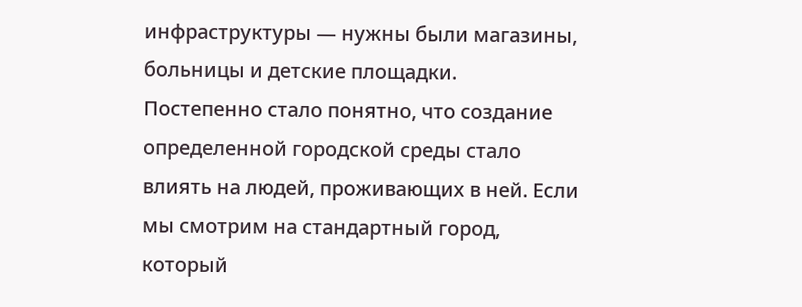инфраструктуры — нужны были магазины, больницы и детские площадки.
Постепенно стало понятно, что создание определенной городской среды стало влиять на людей, проживающих в ней. Если мы смотрим на стандартный город, который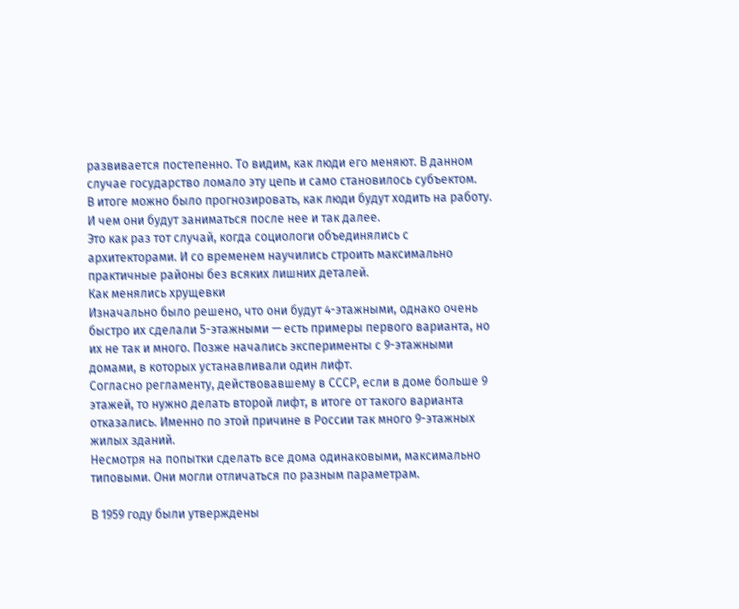развивается постепенно. То видим, как люди его меняют. В данном случае государство ломало эту цепь и само становилось субъектом.
В итоге можно было прогнозировать, как люди будут ходить на работу. И чем они будут заниматься после нее и так далее.
Это как раз тот случай, когда социологи объединялись с архитекторами. И со временем научились строить максимально практичные районы без всяких лишних деталей.
Как менялись хрущевки
Изначально было решено, что они будут 4-этажными, однако очень быстро их сделали 5-этажными — есть примеры первого варианта, но их не так и много. Позже начались эксперименты с 9-этажными домами, в которых устанавливали один лифт.
Согласно регламенту, действовавшему в СССР, если в доме больше 9 этажей, то нужно делать второй лифт, в итоге от такого варианта отказались. Именно по этой причине в России так много 9-этажных жилых зданий.
Несмотря на попытки сделать все дома одинаковыми, максимально типовыми. Они могли отличаться по разным параметрам.

В 1959 году были утверждены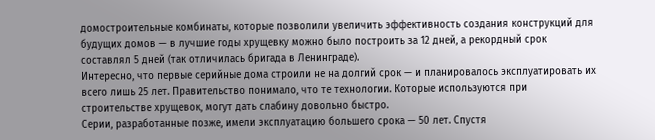домостроительные комбинаты, которые позволили увеличить эффективность создания конструкций для будущих домов — в лучшие годы хрущевку можно было построить за 12 дней, а рекордный срок составлял 5 дней (так отличилась бригада в Ленинграде).
Интересно, что первые серийные дома строили не на долгий срок — и планировалось эксплуатировать их всего лишь 25 лет. Правительство понимало, что те технологии. Которые используются при строительстве хрущевок, могут дать слабину довольно быстро.
Серии, разработанные позже, имели эксплуатацию большего срока — 50 лет. Спустя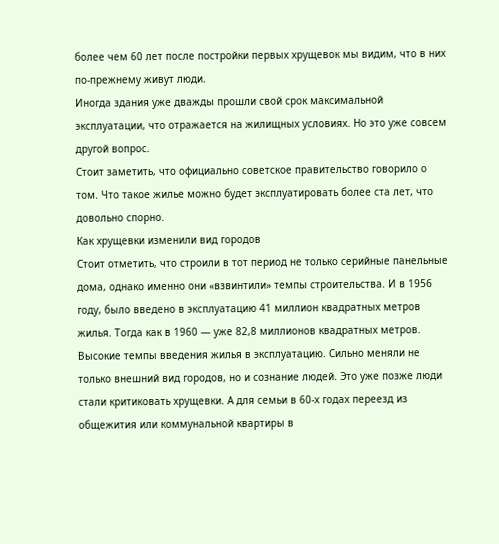более чем 60 лет после постройки первых хрущевок мы видим, что в них по-прежнему живут люди.
Иногда здания уже дважды прошли свой срок максимальной эксплуатации, что отражается на жилищных условиях. Но это уже совсем другой вопрос.
Стоит заметить, что официально советское правительство говорило о том. Что такое жилье можно будет эксплуатировать более ста лет, что довольно спорно.
Как хрущевки изменили вид городов
Стоит отметить, что строили в тот период не только серийные панельные дома, однако именно они «взвинтили» темпы строительства. И в 1956 году, было введено в эксплуатацию 41 миллион квадратных метров жилья. Тогда как в 1960 — уже 82,8 миллионов квадратных метров.
Высокие темпы введения жилья в эксплуатацию. Сильно меняли не только внешний вид городов, но и сознание людей. Это уже позже люди стали критиковать хрущевки. А для семьи в 60-х годах переезд из общежития или коммунальной квартиры в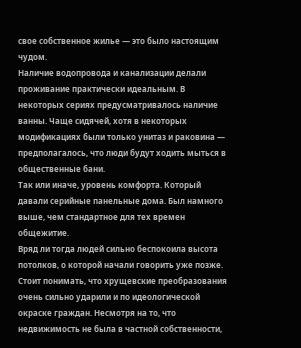свое собственное жилье — это было настоящим чудом.
Наличие водопровода и канализации делали проживание практически идеальным. В некоторых сериях предусматривалось наличие ванны. Чаще сидячей, хотя в некоторых модификациях были только унитаз и раковина — предполагалось, что люди будут ходить мыться в общественные бани.
Так или иначе, уровень комфорта. Который давали серийные панельные дома. Был намного выше, чем стандартное для тех времен общежитие.
Вряд ли тогда людей сильно беспокоила высота потолков, о которой начали говорить уже позже.
Стоит понимать, что хрущевские преобразования очень сильно ударили и по идеологической окраске граждан. Несмотря на то, что недвижимость не была в частной собственности,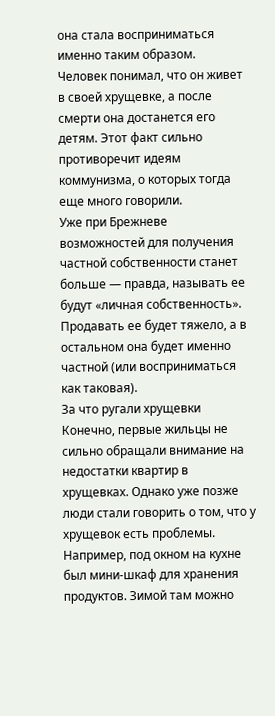она стала восприниматься именно таким образом.
Человек понимал, что он живет в своей хрущевке, а после смерти она достанется его детям. Этот факт сильно противоречит идеям коммунизма, о которых тогда еще много говорили.
Уже при Брежневе возможностей для получения частной собственности станет больше — правда, называть ее будут «личная собственность». Продавать ее будет тяжело, а в остальном она будет именно частной (или восприниматься как таковая).
За что ругали хрущевки
Конечно, первые жильцы не сильно обращали внимание на недостатки квартир в хрущевках. Однако уже позже люди стали говорить о том, что у хрущевок есть проблемы.
Например, под окном на кухне был мини-шкаф для хранения продуктов. Зимой там можно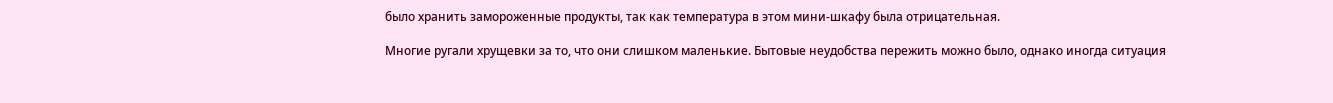было хранить замороженные продукты, так как температура в этом мини-шкафу была отрицательная.

Многие ругали хрущевки за то, что они слишком маленькие. Бытовые неудобства пережить можно было, однако иногда ситуация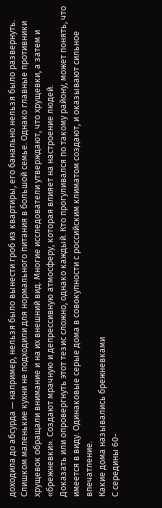доходила до абсурда — например, нельзя было вынести гроб из квартиры, его банально нельзя было развернуть.
Слишком маленькие кухни не подходили для нормального питания в большой семье. Однако главные противники хрущевок обращали внимание и на их внешний вид. Многие исследователи утверждают, что хрущевки, а затем и «брежневки». Создают мрачную и депрессивную атмосферу, которая влияет на настроение людей.
Доказать или опровергнуть этот тезис сложно, однако каждый. Кто прогуливался по такому району, может понять, что имеется в виду. Одинаковые серые дома в совокупности с российским климатом создают, и оказывают сильное впечатление.
Какие дома назывались брежневками
С середины 60-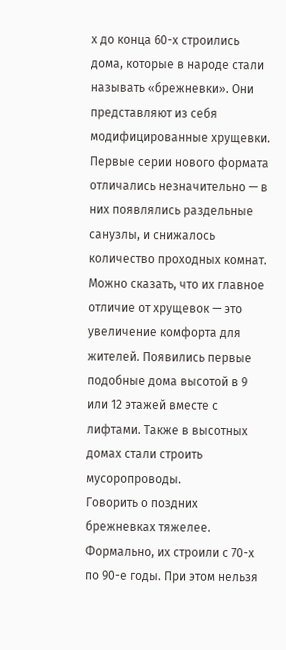х до конца 60-х строились дома, которые в народе стали называть «брежневки». Они представляют из себя модифицированные хрущевки. Первые серии нового формата отличались незначительно — в них появлялись раздельные санузлы, и снижалось количество проходных комнат.
Можно сказать, что их главное отличие от хрущевок — это увеличение комфорта для жителей. Появились первые подобные дома высотой в 9 или 12 этажей вместе с лифтами. Также в высотных домах стали строить мусоропроводы.
Говорить о поздних брежневках тяжелее. Формально, их строили с 70-х по 90-е годы. При этом нельзя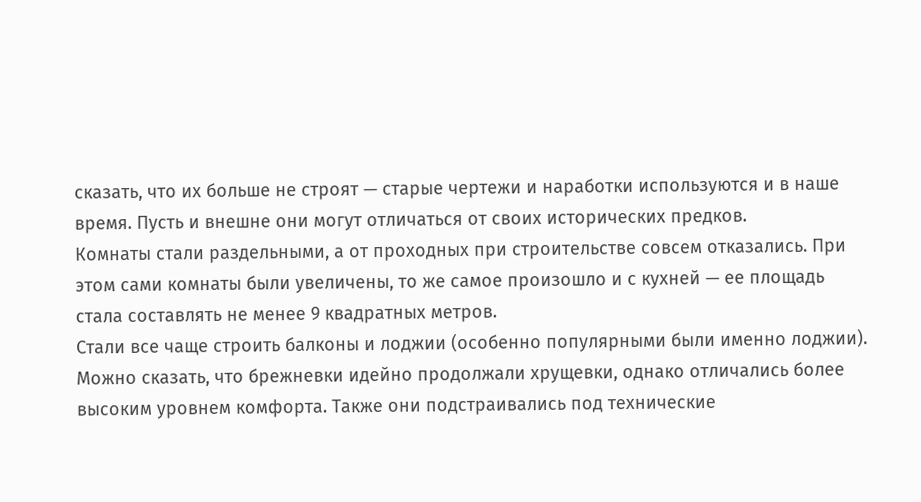сказать, что их больше не строят — старые чертежи и наработки используются и в наше время. Пусть и внешне они могут отличаться от своих исторических предков.
Комнаты стали раздельными, а от проходных при строительстве совсем отказались. При этом сами комнаты были увеличены, то же самое произошло и с кухней — ее площадь стала составлять не менее 9 квадратных метров.
Стали все чаще строить балконы и лоджии (особенно популярными были именно лоджии). Можно сказать, что брежневки идейно продолжали хрущевки, однако отличались более высоким уровнем комфорта. Также они подстраивались под технические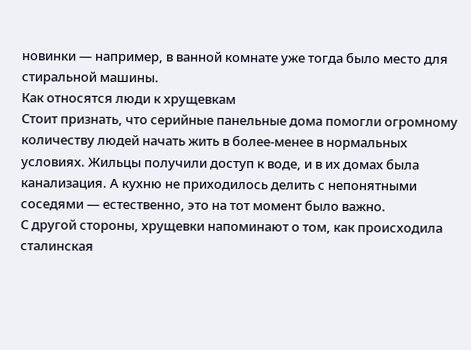новинки — например, в ванной комнате уже тогда было место для стиральной машины.
Как относятся люди к хрущевкам
Стоит признать, что серийные панельные дома помогли огромному количеству людей начать жить в более-менее в нормальных условиях. Жильцы получили доступ к воде, и в их домах была канализация. А кухню не приходилось делить с непонятными соседями — естественно, это на тот момент было важно.
С другой стороны, хрущевки напоминают о том, как происходила сталинская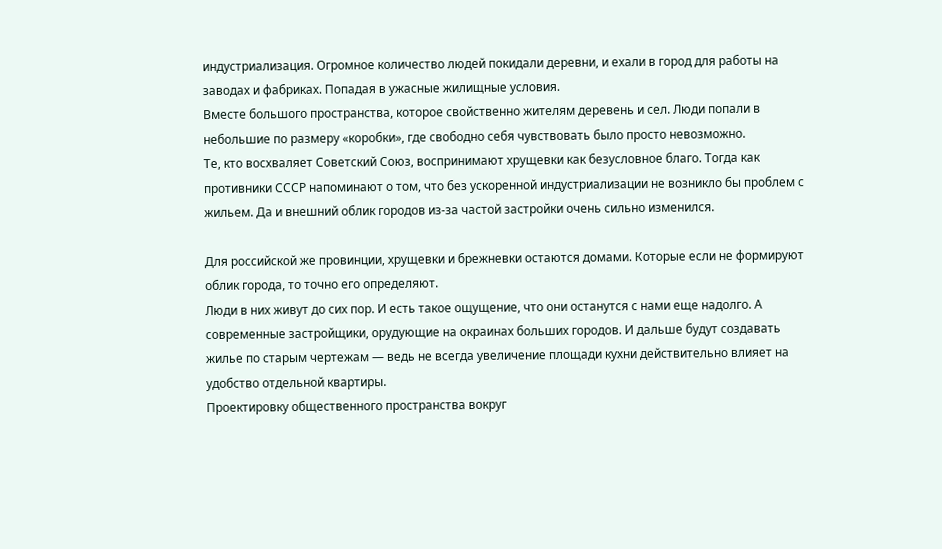индустриализация. Огромное количество людей покидали деревни, и ехали в город для работы на заводах и фабриках. Попадая в ужасные жилищные условия.
Вместе большого пространства, которое свойственно жителям деревень и сел. Люди попали в небольшие по размеру «коробки», где свободно себя чувствовать было просто невозможно.
Те, кто восхваляет Советский Союз, воспринимают хрущевки как безусловное благо. Тогда как противники СССР напоминают о том, что без ускоренной индустриализации не возникло бы проблем с жильем. Да и внешний облик городов из-за частой застройки очень сильно изменился.

Для российской же провинции, хрущевки и брежневки остаются домами. Которые если не формируют облик города, то точно его определяют.
Люди в них живут до сих пор. И есть такое ощущение, что они останутся с нами еще надолго. А современные застройщики, орудующие на окраинах больших городов. И дальше будут создавать жилье по старым чертежам — ведь не всегда увеличение площади кухни действительно влияет на удобство отдельной квартиры.
Проектировку общественного пространства вокруг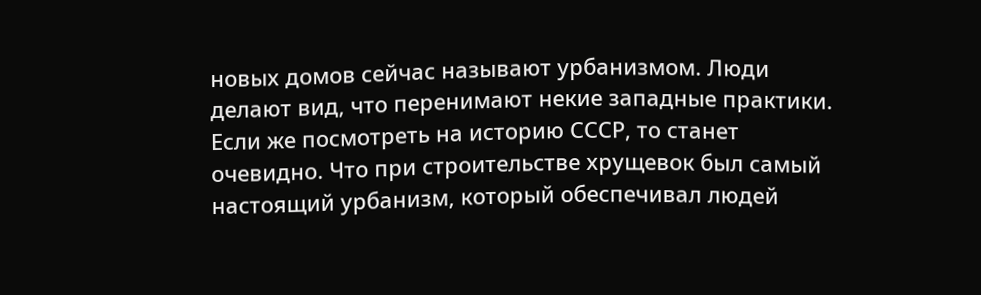новых домов сейчас называют урбанизмом. Люди делают вид, что перенимают некие западные практики.
Если же посмотреть на историю СССР, то станет очевидно. Что при строительстве хрущевок был самый настоящий урбанизм, который обеспечивал людей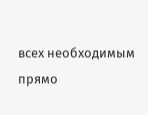всех необходимым прямо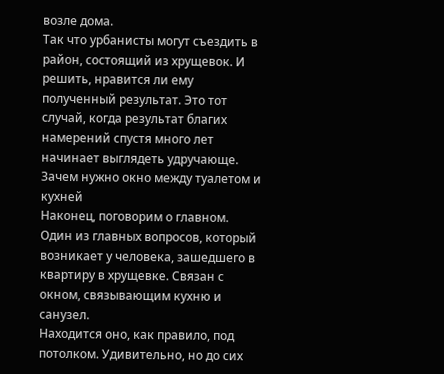возле дома.
Так что урбанисты могут съездить в район, состоящий из хрущевок. И решить, нравится ли ему полученный результат. Это тот случай, когда результат благих намерений спустя много лет начинает выглядеть удручающе.
Зачем нужно окно между туалетом и кухней
Наконец, поговорим о главном. Один из главных вопросов, который возникает у человека, зашедшего в квартиру в хрущевке. Связан с окном, связывающим кухню и санузел.
Находится оно, как правило, под потолком. Удивительно, но до сих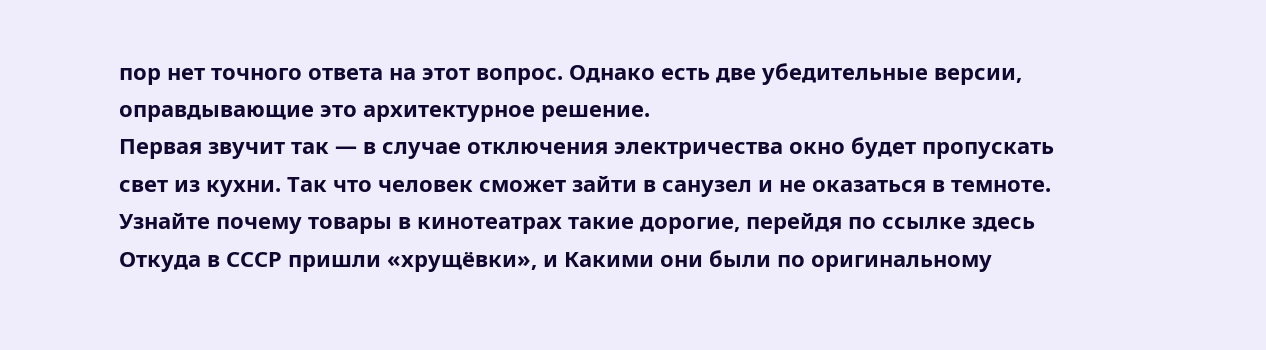пор нет точного ответа на этот вопрос. Однако есть две убедительные версии, оправдывающие это архитектурное решение.
Первая звучит так — в случае отключения электричества окно будет пропускать свет из кухни. Так что человек сможет зайти в санузел и не оказаться в темноте.
Узнайте почему товары в кинотеатрах такие дорогие, перейдя по ссылке здесь
Откуда в СССР пришли «хрущёвки», и Какими они были по оригинальному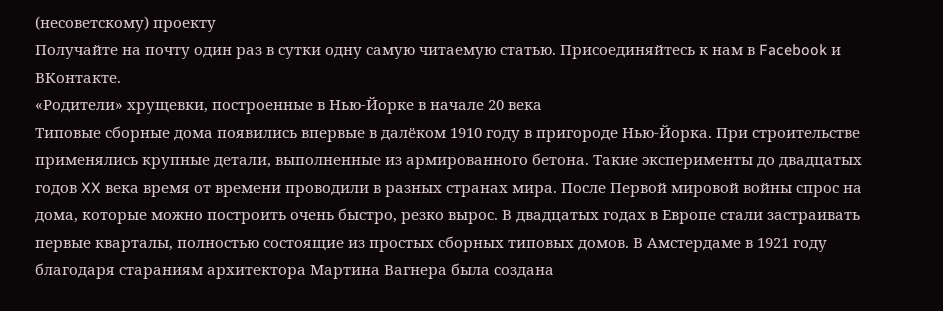(несоветскому) проекту
Получайте на почту один раз в сутки одну самую читаемую статью. Присоединяйтесь к нам в Facebook и ВКонтакте.
«Родители» хрущевки, построенные в Нью-Йорке в начале 20 века
Типовые сборные дома появились впервые в далёком 1910 году в пригороде Нью-Йорка. При строительстве применялись крупные детали, выполненные из армированного бетона. Такие эксперименты до двадцатых годов XX века время от времени проводили в разных странах мира. После Первой мировой войны спрос на дома, которые можно построить очень быстро, резко вырос. В двадцатых годах в Европе стали застраивать первые кварталы, полностью состоящие из простых сборных типовых домов. В Амстердаме в 1921 году благодаря стараниям архитектора Мартина Вагнера была создана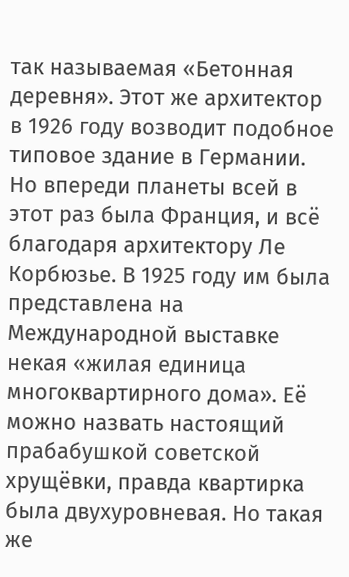так называемая «Бетонная деревня». Этот же архитектор в 1926 году возводит подобное типовое здание в Германии.
Но впереди планеты всей в этот раз была Франция, и всё благодаря архитектору Ле Корбюзье. В 1925 году им была представлена на Международной выставке некая «жилая единица многоквартирного дома». Её можно назвать настоящий прабабушкой советской хрущёвки, правда квартирка была двухуровневая. Но такая же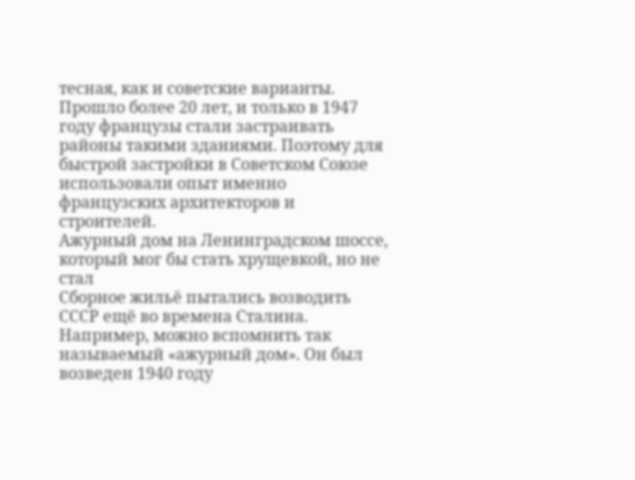тесная, как и советские варианты. Прошло более 20 лет, и только в 1947 году французы стали застраивать районы такими зданиями. Поэтому для быстрой застройки в Советском Союзе использовали опыт именно французских архитекторов и строителей.
Ажурный дом на Ленинградском шоссе, который мог бы стать хрущевкой, но не стал
Сборное жильё пытались возводить СССР ещё во времена Сталина. Например, можно вспомнить так называемый «ажурный дом». Он был возведен 1940 году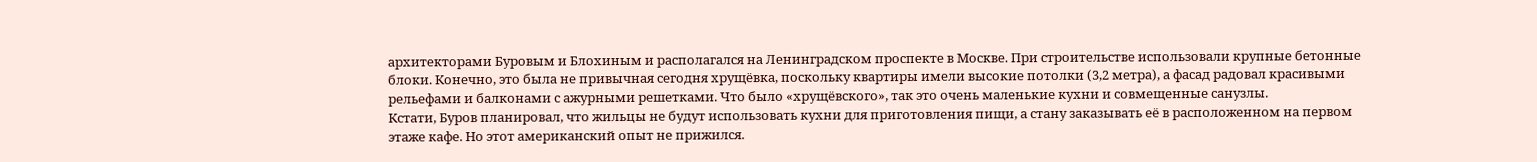архитекторами Буровым и Блохиным и располагался на Ленинградском проспекте в Москве. При строительстве использовали крупные бетонные блоки. Конечно, это была не привычная сегодня хрущёвка, поскольку квартиры имели высокие потолки (3,2 метра), а фасад радовал красивыми рельефами и балконами с ажурными решетками. Что было «хрущёвского», так это очень маленькие кухни и совмещенные санузлы.
Кстати, Буров планировал, что жильцы не будут использовать кухни для приготовления пищи, а стану заказывать её в расположенном на первом этаже кафе. Но этот американский опыт не прижился.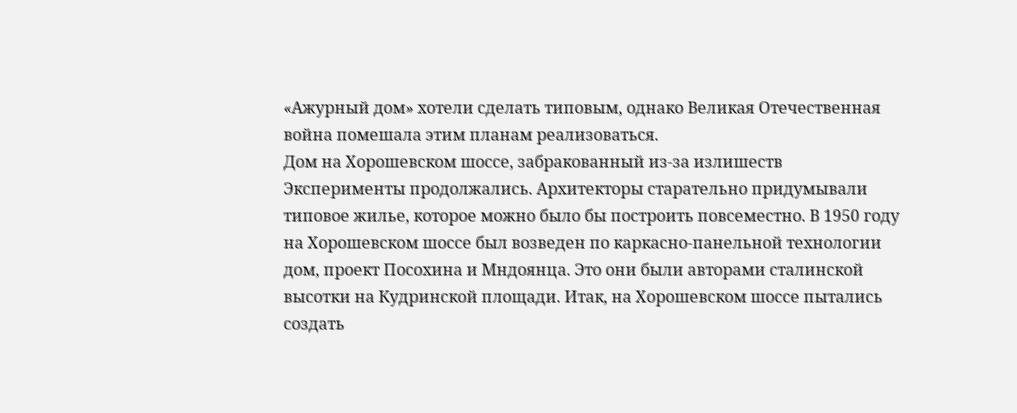«Ажурный дом» хотели сделать типовым, однако Великая Отечественная война помешала этим планам реализоваться.
Дом на Хорошевском шоссе, забракованный из-за излишеств
Эксперименты продолжались. Архитекторы старательно придумывали типовое жилье, которое можно было бы построить повсеместно. В 1950 году на Хорошевском шоссе был возведен по каркасно-панельной технологии дом, проект Посохина и Мндоянца. Это они были авторами сталинской высотки на Кудринской площади. Итак, на Хорошевском шоссе пытались создать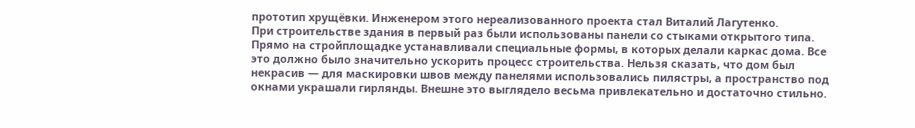прототип хрущёвки. Инженером этого нереализованного проекта стал Виталий Лагутенко.
При строительстве здания в первый раз были использованы панели со стыками открытого типа. Прямо на стройплощадке устанавливали специальные формы, в которых делали каркас дома. Все это должно было значительно ускорить процесс строительства. Нельзя сказать, что дом был некрасив — для маскировки швов между панелями использовались пилястры, а пространство под окнами украшали гирлянды. Внешне это выглядело весьма привлекательно и достаточно стильно.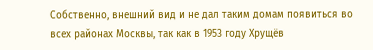Собственно, внешний вид и не дал таким домам появиться во всех районах Москвы, так как в 1953 году Хрущёв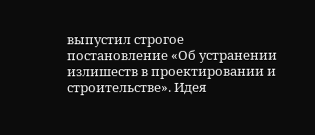выпустил строгое постановление «Об устранении излишеств в проектировании и строительстве». Идея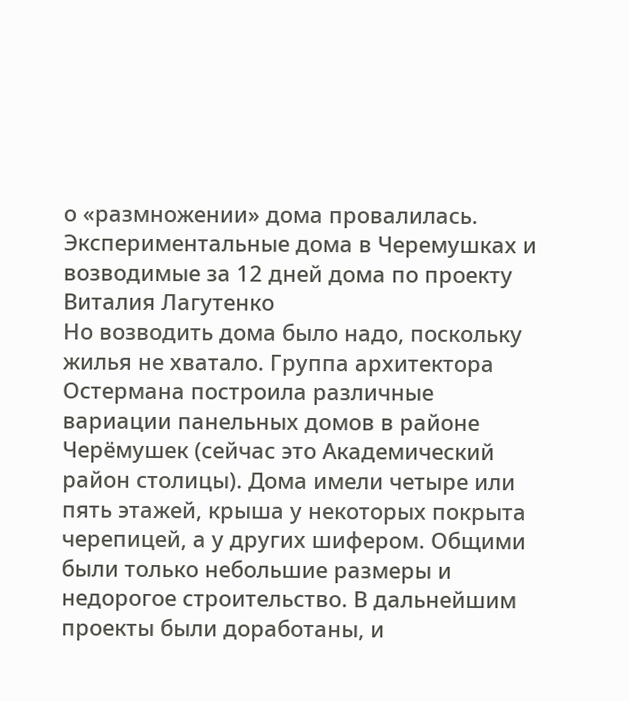о «размножении» дома провалилась.
Экспериментальные дома в Черемушках и возводимые за 12 дней дома по проекту Виталия Лагутенко
Но возводить дома было надо, поскольку жилья не хватало. Группа архитектора Остермана построила различные вариации панельных домов в районе Черёмушек (сейчас это Академический район столицы). Дома имели четыре или пять этажей, крыша у некоторых покрыта черепицей, а у других шифером. Общими были только небольшие размеры и недорогое строительство. В дальнейшим проекты были доработаны, и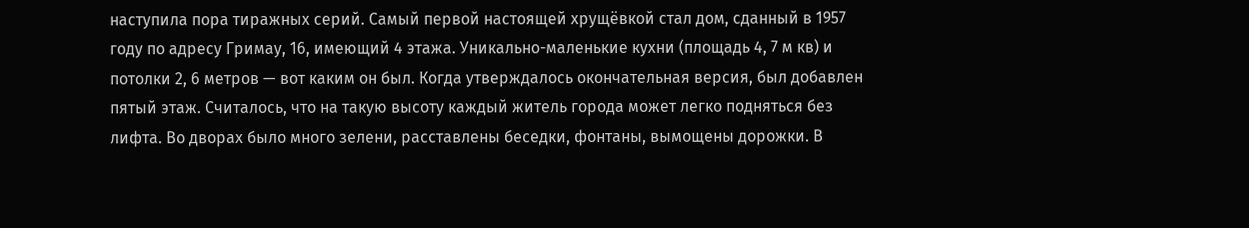наступила пора тиражных серий. Самый первой настоящей хрущёвкой стал дом, сданный в 1957 году по адресу Гримау, 16, имеющий 4 этажа. Уникально-маленькие кухни (площадь 4, 7 м кв) и потолки 2, 6 метров — вот каким он был. Когда утверждалось окончательная версия, был добавлен пятый этаж. Считалось, что на такую высоту каждый житель города может легко подняться без лифта. Во дворах было много зелени, расставлены беседки, фонтаны, вымощены дорожки. В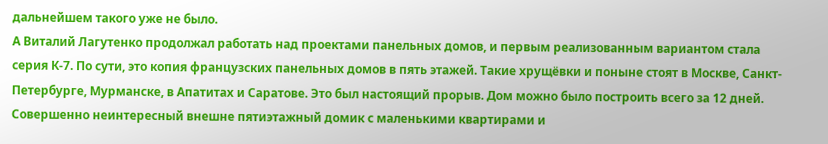дальнейшем такого уже не было.
А Виталий Лагутенко продолжал работать над проектами панельных домов, и первым реализованным вариантом стала серия К-7. По сути, это копия французских панельных домов в пять этажей. Такие хрущёвки и поныне стоят в Москве, Санкт-Петербурге, Мурманске, в Апатитах и Саратове. Это был настоящий прорыв. Дом можно было построить всего за 12 дней. Совершенно неинтересный внешне пятиэтажный домик с маленькими квартирами и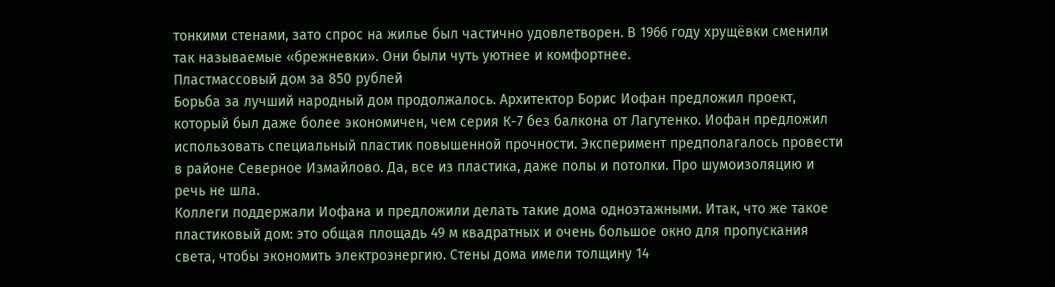тонкими стенами, зато спрос на жилье был частично удовлетворен. В 1966 году хрущёвки сменили так называемые «брежневки». Они были чуть уютнее и комфортнее.
Пластмассовый дом за 850 рублей
Борьба за лучший народный дом продолжалось. Архитектор Борис Иофан предложил проект, который был даже более экономичен, чем серия К-7 без балкона от Лагутенко. Иофан предложил использовать специальный пластик повышенной прочности. Эксперимент предполагалось провести в районе Северное Измайлово. Да, все из пластика, даже полы и потолки. Про шумоизоляцию и речь не шла.
Коллеги поддержали Иофана и предложили делать такие дома одноэтажными. Итак, что же такое пластиковый дом: это общая площадь 49 м квадратных и очень большое окно для пропускания света, чтобы экономить электроэнергию. Стены дома имели толщину 14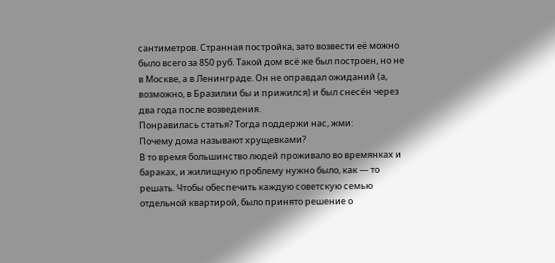сантиметров. Странная постройка, зато возвести её можно было всего за 850 руб. Такой дом всё же был построен, но не в Москве, а в Ленинграде. Он не оправдал ожиданий (а, возможно, в Бразилии бы и прижился) и был снесён через два года после возведения.
Понравилась статья? Тогда поддержи нас, жми:
Почему дома называют хрущевками?
В то время большинство людей проживало во времянках и бараках, и жилищную проблему нужно было, как — то решать. Чтобы обеспечить каждую советскую семью отдельной квартирой, было принято решение о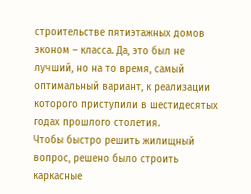строительстве пятиэтажных домов эконом – класса. Да, это был не лучший, но на то время, самый оптимальный вариант, к реализации которого приступили в шестидесятых годах прошлого столетия.
Чтобы быстро решить жилищный вопрос, решено было строить каркасные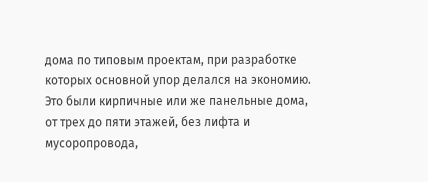дома по типовым проектам, при разработке которых основной упор делался на экономию.
Это были кирпичные или же панельные дома, от трех до пяти этажей, без лифта и мусоропровода,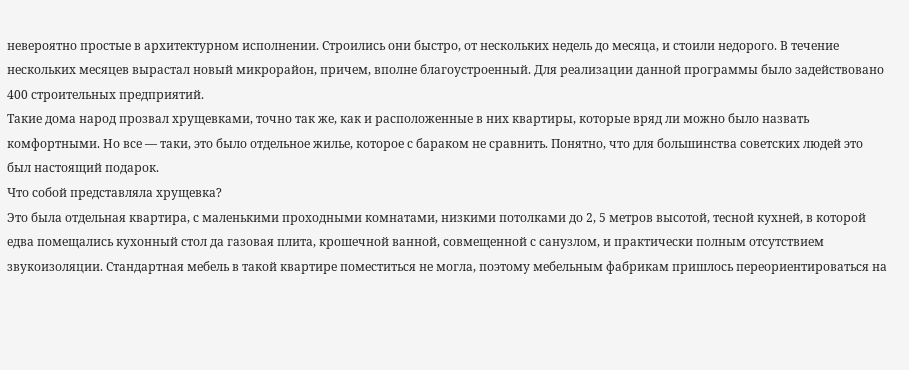невероятно простые в архитектурном исполнении. Строились они быстро, от нескольких недель до месяца, и стоили недорого. В течение нескольких месяцев вырастал новый микрорайон, причем, вполне благоустроенный. Для реализации данной программы было задействовано 400 строительных предприятий.
Такие дома народ прозвал хрущевками, точно так же, как и расположенные в них квартиры, которые вряд ли можно было назвать комфортными. Но все — таки, это было отдельное жилье, которое с бараком не сравнить. Понятно, что для большинства советских людей это был настоящий подарок.
Что собой представляла хрущевка?
Это была отдельная квартира, с маленькими проходными комнатами, низкими потолками до 2, 5 метров высотой, тесной кухней, в которой едва помещались кухонный стол да газовая плита, крошечной ванной, совмещенной с санузлом, и практически полным отсутствием звукоизоляции. Стандартная мебель в такой квартире поместиться не могла, поэтому мебельным фабрикам пришлось переориентироваться на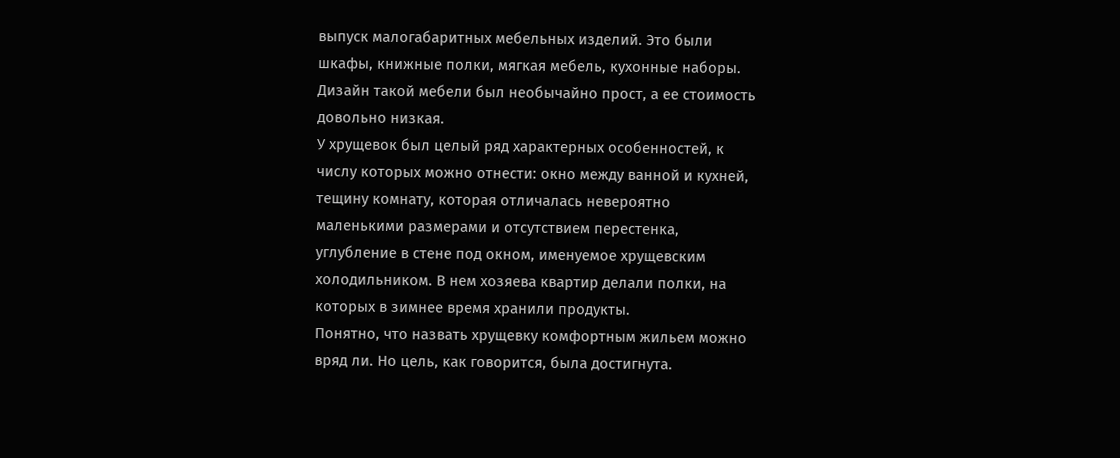выпуск малогабаритных мебельных изделий. Это были шкафы, книжные полки, мягкая мебель, кухонные наборы. Дизайн такой мебели был необычайно прост, а ее стоимость довольно низкая.
У хрущевок был целый ряд характерных особенностей, к числу которых можно отнести: окно между ванной и кухней, тещину комнату, которая отличалась невероятно маленькими размерами и отсутствием перестенка, углубление в стене под окном, именуемое хрущевским холодильником. В нем хозяева квартир делали полки, на которых в зимнее время хранили продукты.
Понятно, что назвать хрущевку комфортным жильем можно вряд ли. Но цель, как говорится, была достигнута.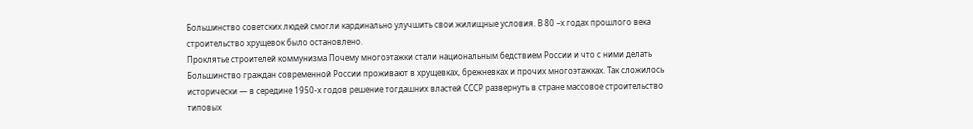Большинство советских людей смогли кардинально улучшить свои жилищные условия. В 80 –х годах прошлого века строительство хрущевок было остановлено.
Проклятье строителей коммунизма Почему многоэтажки стали национальным бедствием России и что с ними делать
Большинство граждан современной России проживают в хрущевках, брежневках и прочих многоэтажках. Так сложилось исторически — в середине 1950-х годов решение тогдашних властей СССР развернуть в стране массовое строительство типовых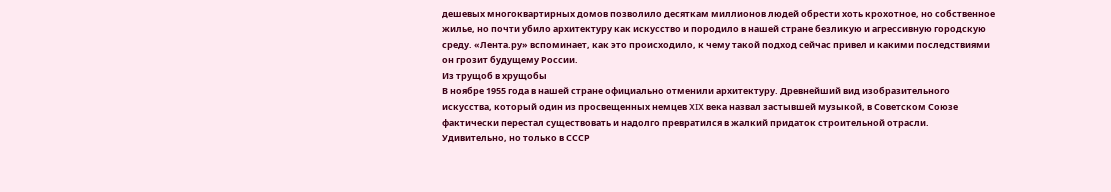дешевых многоквартирных домов позволило десяткам миллионов людей обрести хоть крохотное, но собственное жилье, но почти убило архитектуру как искусство и породило в нашей стране безликую и агрессивную городскую среду. «Лента.ру» вспоминает, как это происходило, к чему такой подход сейчас привел и какими последствиями он грозит будущему России.
Из трущоб в хрущобы
В ноябре 1955 года в нашей стране официально отменили архитектуру. Древнейший вид изобразительного искусства, который один из просвещенных немцев XIX века назвал застывшей музыкой, в Советском Союзе фактически перестал существовать и надолго превратился в жалкий придаток строительной отрасли. Удивительно, но только в СССР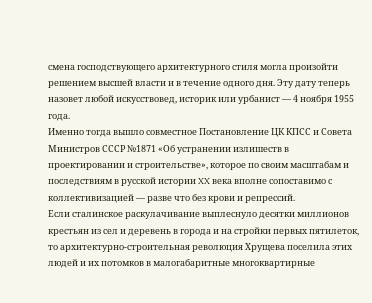смена господствующего архитектурного стиля могла произойти решением высшей власти и в течение одного дня. Эту дату теперь назовет любой искусствовед, историк или урбанист — 4 ноября 1955 года.
Именно тогда вышло совместное Постановление ЦК КПСС и Совета Министров СССР №1871 «Об устранении излишеств в проектировании и строительстве», которое по своим масштабам и последствиям в русской истории XX века вполне сопоставимо с коллективизацией — разве что без крови и репрессий.
Если сталинское раскулачивание выплеснуло десятки миллионов крестьян из сел и деревень в города и на стройки первых пятилеток, то архитектурно-строительная революция Хрущева поселила этих людей и их потомков в малогабаритные многоквартирные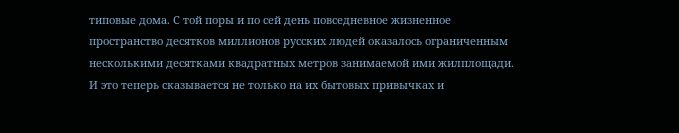типовые дома. С той поры и по сей день повседневное жизненное пространство десятков миллионов русских людей оказалось ограниченным несколькими десятками квадратных метров занимаемой ими жилплощади. И это теперь сказывается не только на их бытовых привычках и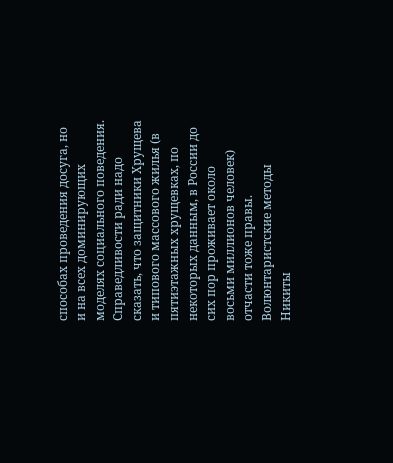способах проведения досуга, но и на всех доминирующих моделях социального поведения.
Справедливости ради надо сказать, что защитники Хрущева и типового массового жилья (в пятиэтажных хрущевках, по некоторых данным, в России до сих пор проживает около восьми миллионов человек) отчасти тоже правы. Волюнтаристские методы Никиты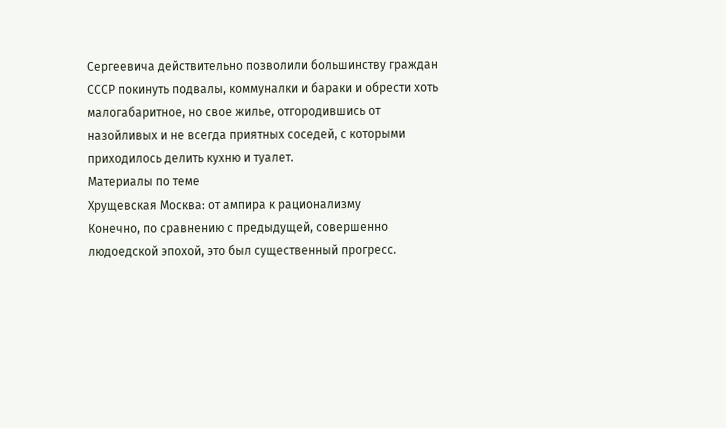Сергеевича действительно позволили большинству граждан СССР покинуть подвалы, коммуналки и бараки и обрести хоть малогабаритное, но свое жилье, отгородившись от назойливых и не всегда приятных соседей, с которыми приходилось делить кухню и туалет.
Материалы по теме
Хрущевская Москва: от ампира к рационализму
Конечно, по сравнению с предыдущей, совершенно людоедской эпохой, это был существенный прогресс.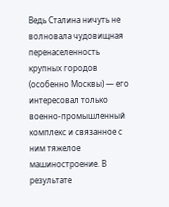Ведь Сталина ничуть не волновала чудовищная перенаселенность крупных городов (особенно Москвы) — его интересовал только военно-промышленный комплекс и связанное с ним тяжелое машиностроение. В результате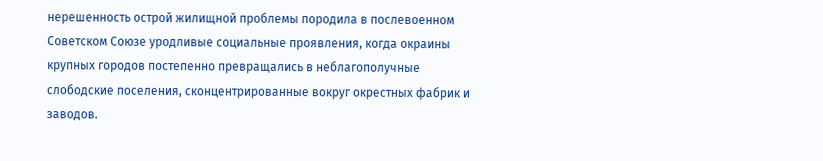нерешенность острой жилищной проблемы породила в послевоенном Советском Союзе уродливые социальные проявления, когда окраины крупных городов постепенно превращались в неблагополучные слободские поселения, сконцентрированные вокруг окрестных фабрик и заводов.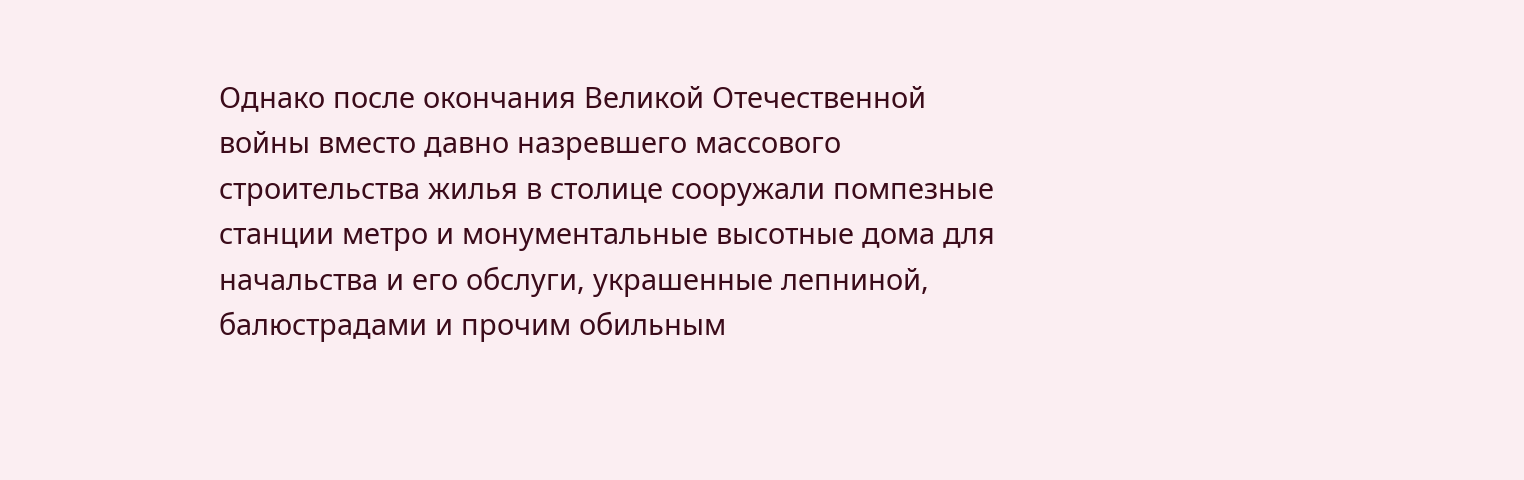Однако после окончания Великой Отечественной войны вместо давно назревшего массового строительства жилья в столице сооружали помпезные станции метро и монументальные высотные дома для начальства и его обслуги, украшенные лепниной, балюстрадами и прочим обильным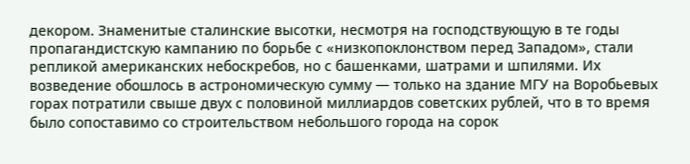декором. Знаменитые сталинские высотки, несмотря на господствующую в те годы пропагандистскую кампанию по борьбе с «низкопоклонством перед Западом», стали репликой американских небоскребов, но с башенками, шатрами и шпилями. Их возведение обошлось в астрономическую сумму — только на здание МГУ на Воробьевых горах потратили свыше двух с половиной миллиардов советских рублей, что в то время было сопоставимо со строительством небольшого города на сорок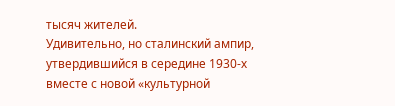тысяч жителей.
Удивительно, но сталинский ампир, утвердившийся в середине 1930-х вместе с новой «культурной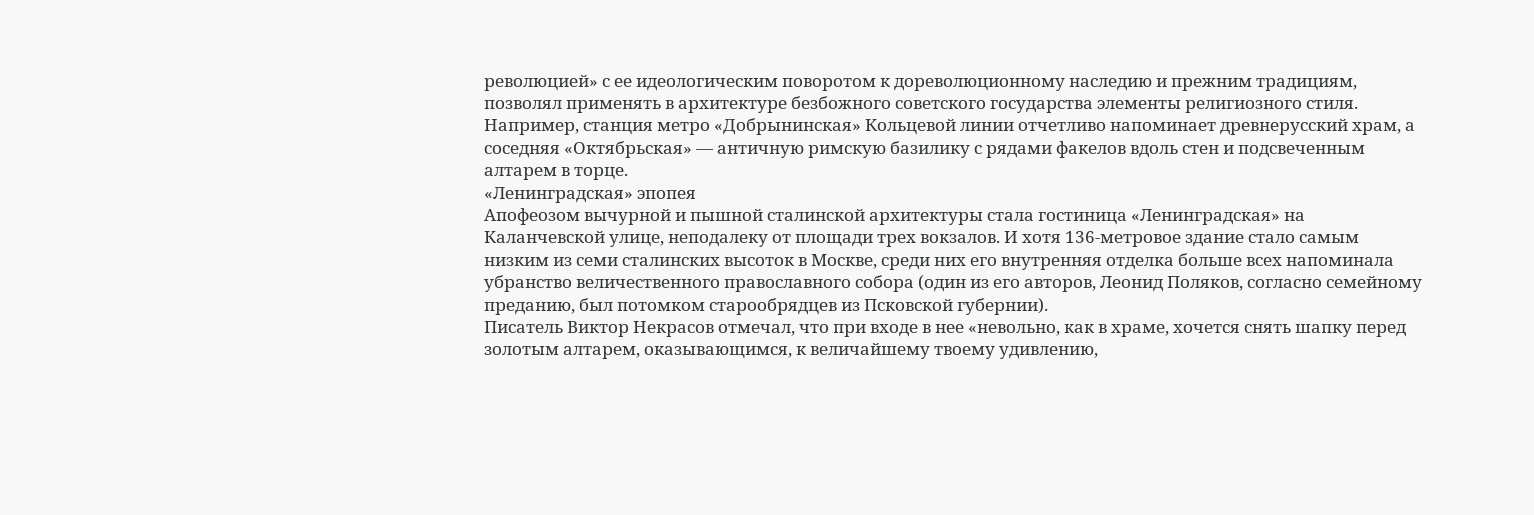революцией» с ее идеологическим поворотом к дореволюционному наследию и прежним традициям, позволял применять в архитектуре безбожного советского государства элементы религиозного стиля. Например, станция метро «Добрынинская» Кольцевой линии отчетливо напоминает древнерусский храм, а соседняя «Октябрьская» — античную римскую базилику с рядами факелов вдоль стен и подсвеченным алтарем в торце.
«Ленинградская» эпопея
Апофеозом вычурной и пышной сталинской архитектуры стала гостиница «Ленинградская» на Каланчевской улице, неподалеку от площади трех вокзалов. И хотя 136-метровое здание стало самым низким из семи сталинских высоток в Москве, среди них его внутренняя отделка больше всех напоминала убранство величественного православного собора (один из его авторов, Леонид Поляков, согласно семейному преданию, был потомком старообрядцев из Псковской губернии).
Писатель Виктор Некрасов отмечал, что при входе в нее «невольно, как в храме, хочется снять шапку перед золотым алтарем, оказывающимся, к величайшему твоему удивлению,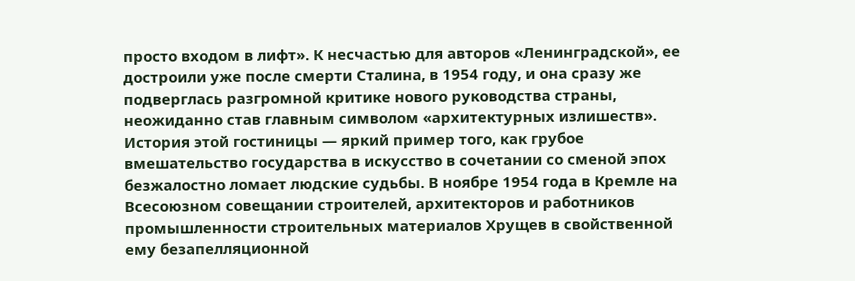просто входом в лифт». К несчастью для авторов «Ленинградской», ее достроили уже после смерти Сталина, в 1954 году, и она сразу же подверглась разгромной критике нового руководства страны, неожиданно став главным символом «архитектурных излишеств».
История этой гостиницы — яркий пример того, как грубое вмешательство государства в искусство в сочетании со сменой эпох безжалостно ломает людские судьбы. В ноябре 1954 года в Кремле на Всесоюзном совещании строителей, архитекторов и работников промышленности строительных материалов Хрущев в свойственной ему безапелляционной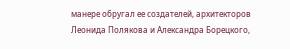манере обругал ее создателей, архитекторов Леонида Полякова и Александра Борецкого,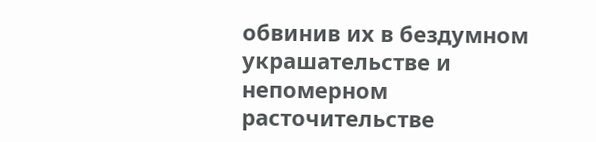обвинив их в бездумном украшательстве и непомерном расточительстве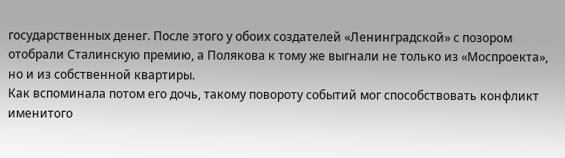государственных денег. После этого у обоих создателей «Ленинградской» с позором отобрали Сталинскую премию, а Полякова к тому же выгнали не только из «Моспроекта», но и из собственной квартиры.
Как вспоминала потом его дочь, такому повороту событий мог способствовать конфликт именитого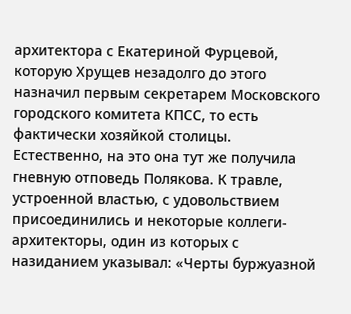архитектора с Екатериной Фурцевой, которую Хрущев незадолго до этого назначил первым секретарем Московского городского комитета КПСС, то есть фактически хозяйкой столицы.
Естественно, на это она тут же получила гневную отповедь Полякова. К травле, устроенной властью, с удовольствием присоединились и некоторые коллеги-архитекторы, один из которых с назиданием указывал: «Черты буржуазной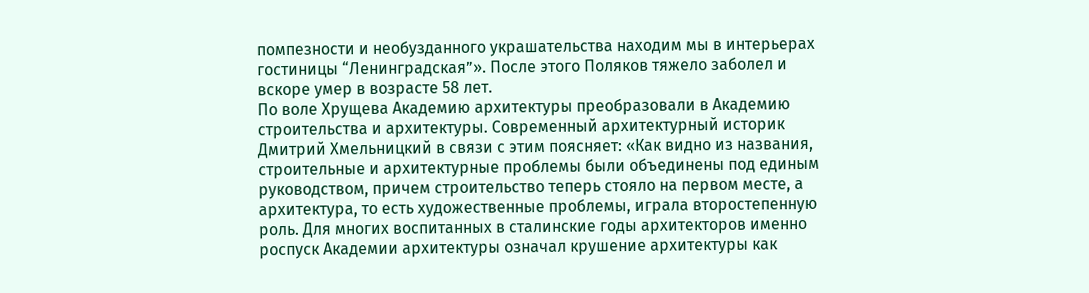помпезности и необузданного украшательства находим мы в интерьерах гостиницы “Ленинградская”». После этого Поляков тяжело заболел и вскоре умер в возрасте 58 лет.
По воле Хрущева Академию архитектуры преобразовали в Академию строительства и архитектуры. Современный архитектурный историк Дмитрий Хмельницкий в связи с этим поясняет: «Как видно из названия, строительные и архитектурные проблемы были объединены под единым руководством, причем строительство теперь стояло на первом месте, а архитектура, то есть художественные проблемы, играла второстепенную роль. Для многих воспитанных в сталинские годы архитекторов именно роспуск Академии архитектуры означал крушение архитектуры как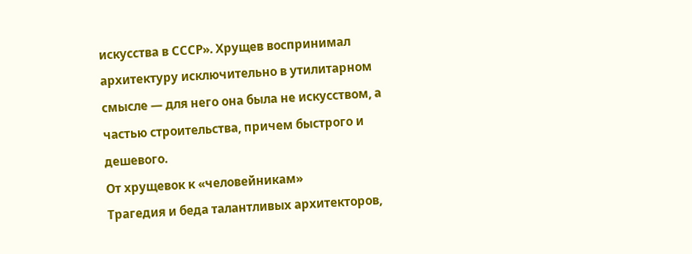искусства в СССР». Хрущев воспринимал архитектуру исключительно в утилитарном смысле — для него она была не искусством, а частью строительства, причем быстрого и дешевого.
От хрущевок к «человейникам»
Трагедия и беда талантливых архитекторов,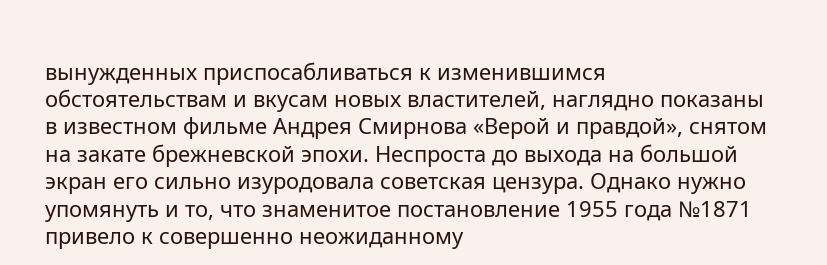вынужденных приспосабливаться к изменившимся обстоятельствам и вкусам новых властителей, наглядно показаны в известном фильме Андрея Смирнова «Верой и правдой», снятом на закате брежневской эпохи. Неспроста до выхода на большой экран его сильно изуродовала советская цензура. Однако нужно упомянуть и то, что знаменитое постановление 1955 года №1871 привело к совершенно неожиданному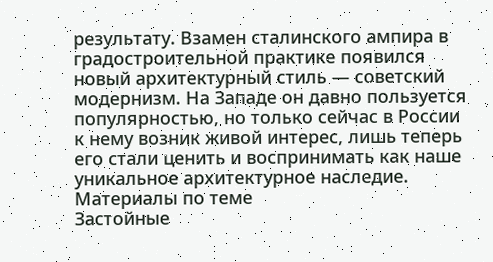результату. Взамен сталинского ампира в градостроительной практике появился новый архитектурный стиль — советский модернизм. На Западе он давно пользуется популярностью, но только сейчас в России к нему возник живой интерес, лишь теперь его стали ценить и воспринимать как наше уникальное архитектурное наследие.
Материалы по теме
Застойные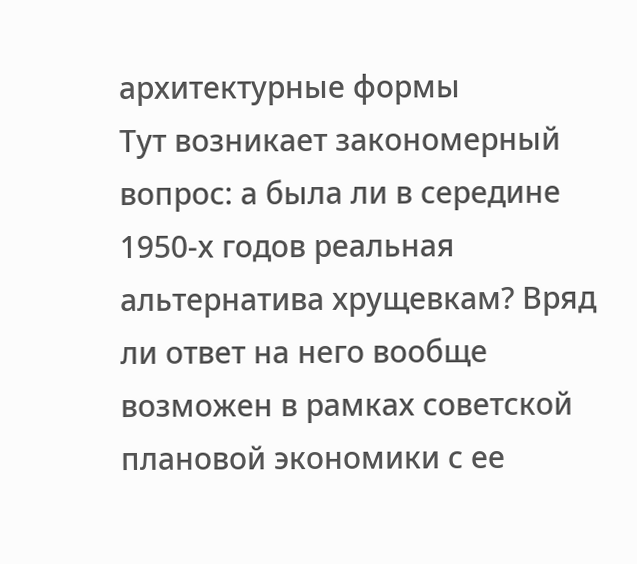архитектурные формы
Тут возникает закономерный вопрос: а была ли в середине 1950-х годов реальная альтернатива хрущевкам? Вряд ли ответ на него вообще возможен в рамках советской плановой экономики с ее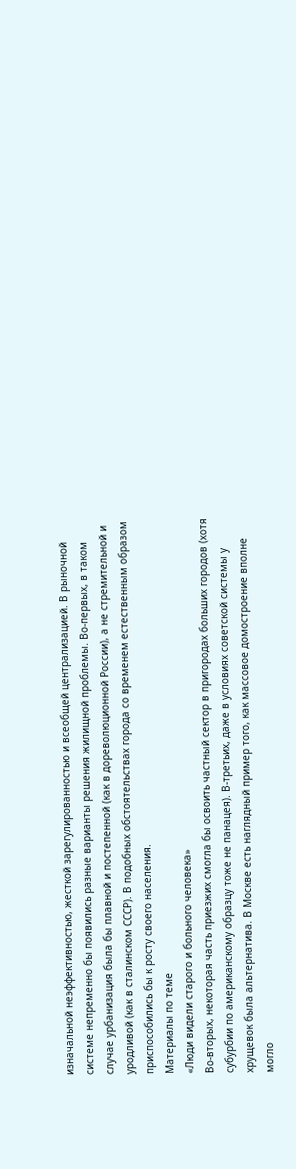изначальной неэффективностью, жесткой зарегулированностью и всеобщей централизацией. В рыночной системе непременно бы появились разные варианты решения жилищной проблемы. Во-первых, в таком случае урбанизация была бы плавной и постепенной (как в дореволюционной России), а не стремительной и уродливой (как в сталинском СССР). В подобных обстоятельствах города со временем естественным образом приспособились бы к росту своего населения.
Материалы по теме
«Люди видели старого и больного человека»
Во-вторых, некоторая часть приезжих смогла бы освоить частный сектор в пригородах больших городов (хотя субурбии по американскому образцу тоже не панацея). В-третьих, даже в условиях советской системы у хрущевок была альтернатива. В Москве есть наглядный пример того, как массовое домостроение вполне могло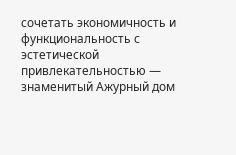сочетать экономичность и функциональность с эстетической привлекательностью — знаменитый Ажурный дом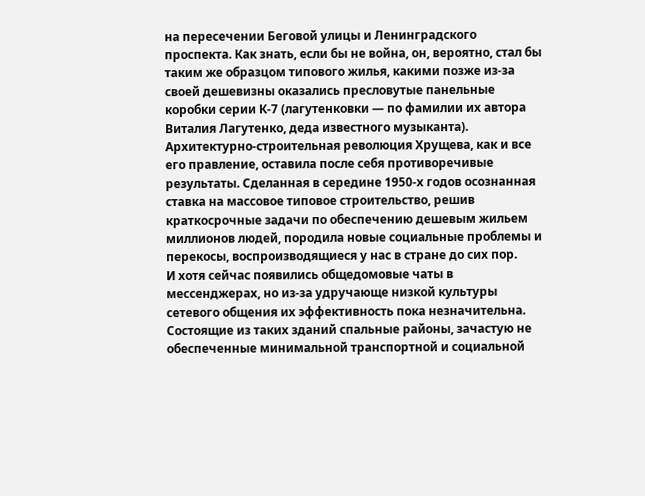на пересечении Беговой улицы и Ленинградского проспекта. Как знать, если бы не война, он, вероятно, стал бы таким же образцом типового жилья, какими позже из-за своей дешевизны оказались пресловутые панельные коробки серии К-7 (лагутенковки — по фамилии их автора Виталия Лагутенко, деда известного музыканта).
Архитектурно-строительная революция Хрущева, как и все его правление, оставила после себя противоречивые результаты. Сделанная в середине 1950-х годов осознанная ставка на массовое типовое строительство, решив краткосрочные задачи по обеспечению дешевым жильем миллионов людей, породила новые социальные проблемы и перекосы, воспроизводящиеся у нас в стране до сих пор.
И хотя сейчас появились общедомовые чаты в мессенджерах, но из-за удручающе низкой культуры сетевого общения их эффективность пока незначительна. Состоящие из таких зданий спальные районы, зачастую не обеспеченные минимальной транспортной и социальной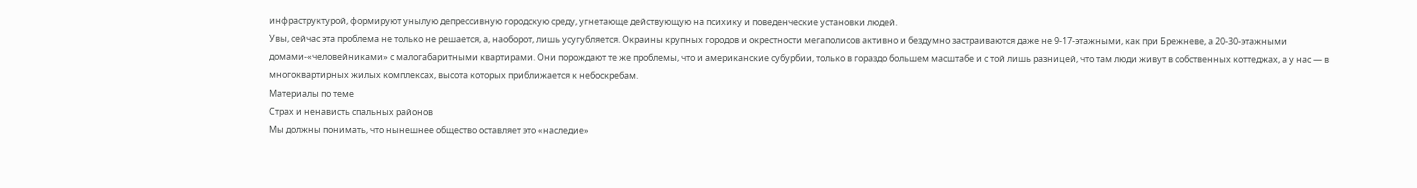инфраструктурой, формируют унылую депрессивную городскую среду, угнетающе действующую на психику и поведенческие установки людей.
Увы, сейчас эта проблема не только не решается, а, наоборот, лишь усугубляется. Окраины крупных городов и окрестности мегаполисов активно и бездумно застраиваются даже не 9-17-этажными, как при Брежневе, а 20-30-этажными домами-«человейниками» с малогабаритными квартирами. Они порождают те же проблемы, что и американские субурбии, только в гораздо большем масштабе и с той лишь разницей, что там люди живут в собственных коттеджах, а у нас — в многоквартирных жилых комплексах, высота которых приближается к небоскребам.
Материалы по теме
Страх и ненависть спальных районов
Мы должны понимать, что нынешнее общество оставляет это «наследие»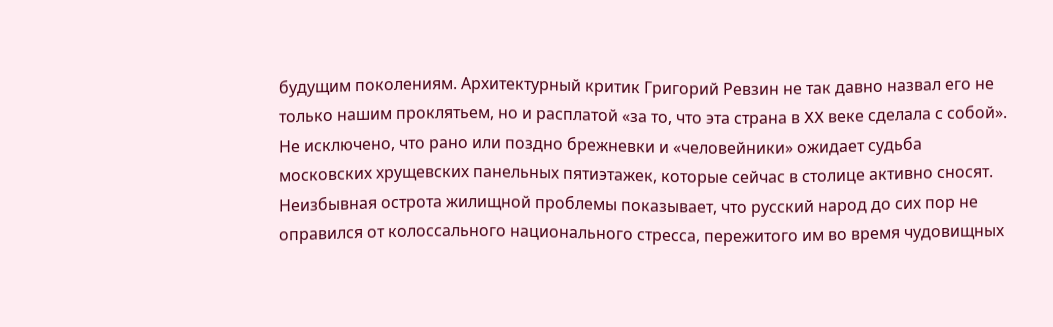будущим поколениям. Архитектурный критик Григорий Ревзин не так давно назвал его не только нашим проклятьем, но и расплатой «за то, что эта страна в XX веке сделала с собой». Не исключено, что рано или поздно брежневки и «человейники» ожидает судьба московских хрущевских панельных пятиэтажек, которые сейчас в столице активно сносят.
Неизбывная острота жилищной проблемы показывает, что русский народ до сих пор не оправился от колоссального национального стресса, пережитого им во время чудовищных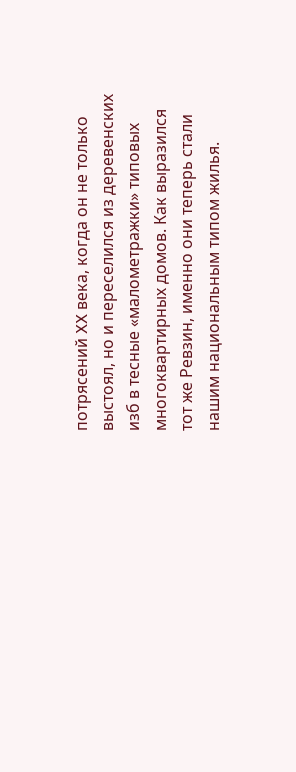потрясений XX века, когда он не только выстоял, но и переселился из деревенских изб в тесные «малометражки» типовых многоквартирных домов. Как выразился тот же Ревзин, именно они теперь стали нашим национальным типом жилья.